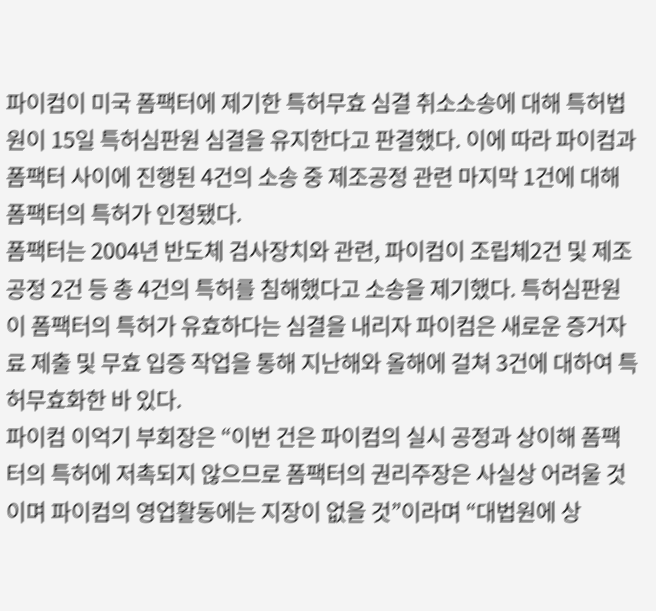파이컴이 미국 폼팩터에 제기한 특허무효 심결 취소소송에 대해 특허법원이 15일 특허심판원 심결을 유지한다고 판결했다. 이에 따라 파이컴과 폼팩터 사이에 진행된 4건의 소송 중 제조공정 관련 마지막 1건에 대해 폼팩터의 특허가 인정됐다.
폼팩터는 2004년 반도체 검사장치와 관련, 파이컴이 조립체2건 및 제조공정 2건 등 총 4건의 특허를 침해했다고 소송을 제기했다. 특허심판원이 폼팩터의 특허가 유효하다는 심결을 내리자 파이컴은 새로운 증거자료 제출 및 무효 입증 작업을 통해 지난해와 올해에 걸쳐 3건에 대하여 특허무효화한 바 있다.
파이컴 이억기 부회장은 “이번 건은 파이컴의 실시 공정과 상이해 폼팩터의 특허에 저촉되지 않으므로 폼팩터의 권리주장은 사실상 어려울 것이며 파이컴의 영업활동에는 지장이 없을 것”이라며 “대법원에 상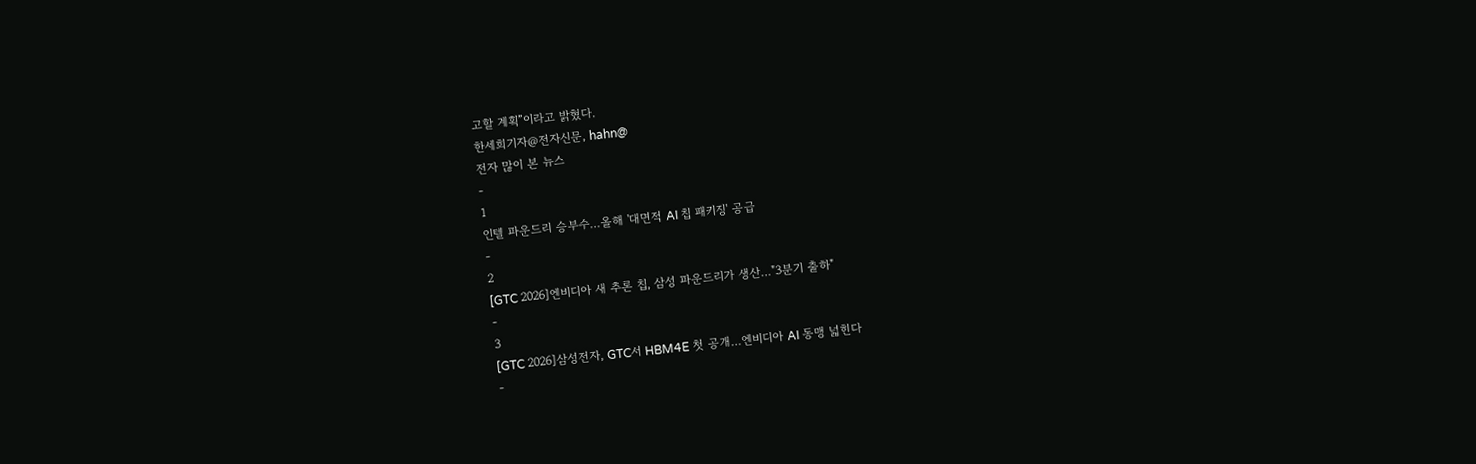고할 계획”이라고 밝혔다.
한세희기자@전자신문, hahn@
전자 많이 본 뉴스
-
1
인텔 파운드리 승부수…올해 '대면적 AI 칩 패키징' 공급
-
2
[GTC 2026]엔비디아 새 추론 칩, 삼성 파운드리가 생산…"3분기 출하"
-
3
[GTC 2026]삼성전자, GTC서 HBM4E 첫 공개…엔비디아 AI 동맹 넓힌다
-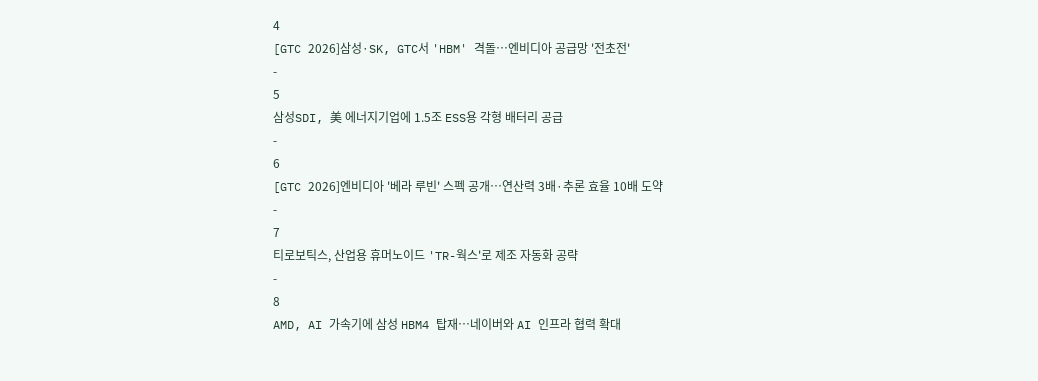4
[GTC 2026]삼성·SK, GTC서 'HBM' 격돌…엔비디아 공급망 '전초전'
-
5
삼성SDI, 美 에너지기업에 1.5조 ESS용 각형 배터리 공급
-
6
[GTC 2026]엔비디아 '베라 루빈' 스펙 공개…연산력 3배·추론 효율 10배 도약
-
7
티로보틱스, 산업용 휴머노이드 'TR-웍스'로 제조 자동화 공략
-
8
AMD, AI 가속기에 삼성 HBM4 탑재…네이버와 AI 인프라 협력 확대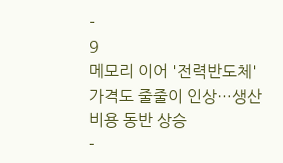-
9
메모리 이어 '전력반도체' 가격도 줄줄이 인상…생산 비용 동반 상승
-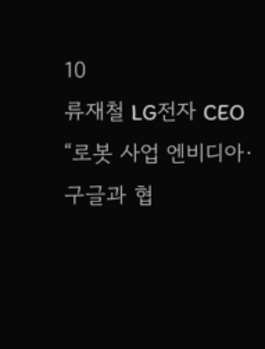10
류재철 LG전자 CEO “로봇 사업 엔비디아·구글과 협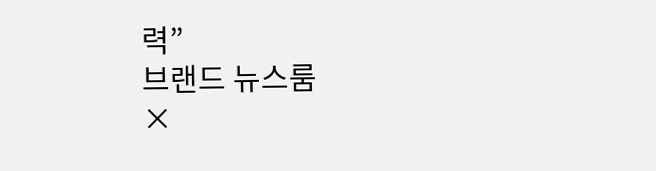력”
브랜드 뉴스룸
×